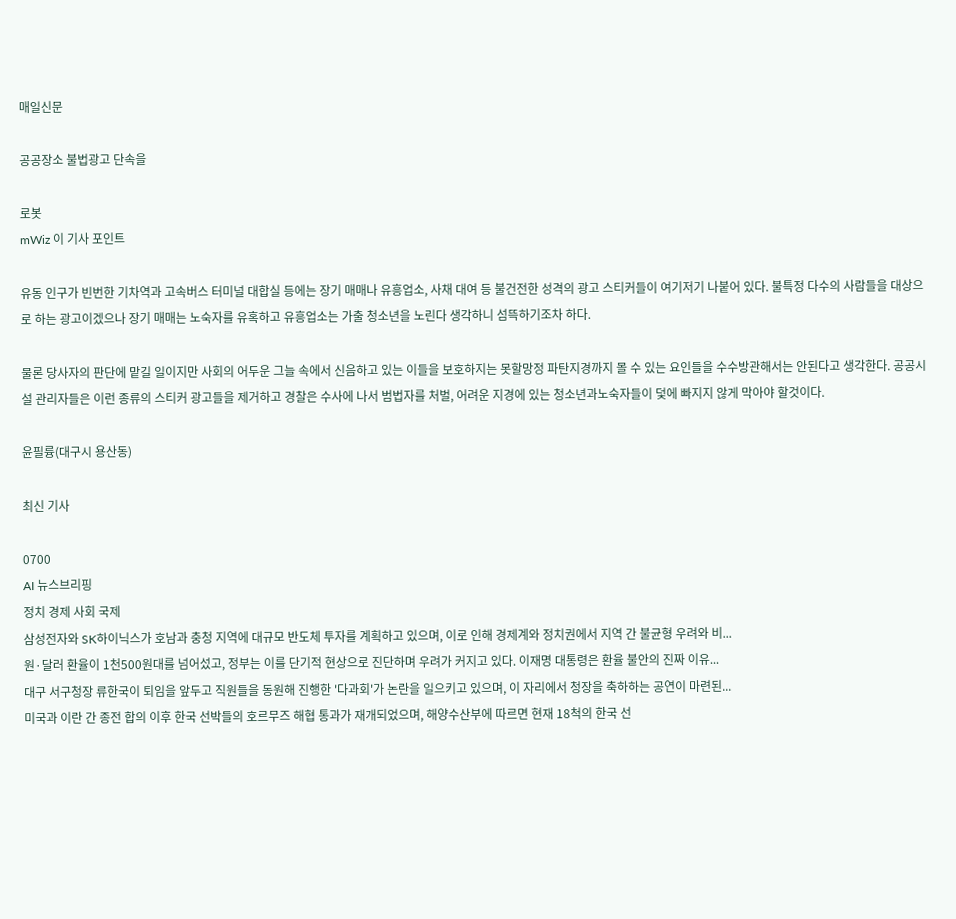매일신문

공공장소 불법광고 단속을

로봇
mWiz 이 기사 포인트

유동 인구가 빈번한 기차역과 고속버스 터미널 대합실 등에는 장기 매매나 유흥업소, 사채 대여 등 불건전한 성격의 광고 스티커들이 여기저기 나붙어 있다. 불특정 다수의 사람들을 대상으로 하는 광고이겠으나 장기 매매는 노숙자를 유혹하고 유흥업소는 가출 청소년을 노린다 생각하니 섬뜩하기조차 하다.

물론 당사자의 판단에 맡길 일이지만 사회의 어두운 그늘 속에서 신음하고 있는 이들을 보호하지는 못할망정 파탄지경까지 몰 수 있는 요인들을 수수방관해서는 안된다고 생각한다. 공공시설 관리자들은 이런 종류의 스티커 광고들을 제거하고 경찰은 수사에 나서 범법자를 처벌, 어려운 지경에 있는 청소년과노숙자들이 덫에 빠지지 않게 막아야 할것이다.

윤필륭(대구시 용산동)

최신 기사

0700
AI 뉴스브리핑
정치 경제 사회 국제
삼성전자와 SK하이닉스가 호남과 충청 지역에 대규모 반도체 투자를 계획하고 있으며, 이로 인해 경제계와 정치권에서 지역 간 불균형 우려와 비...
원·달러 환율이 1천500원대를 넘어섰고, 정부는 이를 단기적 현상으로 진단하며 우려가 커지고 있다. 이재명 대통령은 환율 불안의 진짜 이유...
대구 서구청장 류한국이 퇴임을 앞두고 직원들을 동원해 진행한 '다과회'가 논란을 일으키고 있으며, 이 자리에서 청장을 축하하는 공연이 마련된...
미국과 이란 간 종전 합의 이후 한국 선박들의 호르무즈 해협 통과가 재개되었으며, 해양수산부에 따르면 현재 18척의 한국 선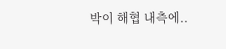박이 해협 내측에..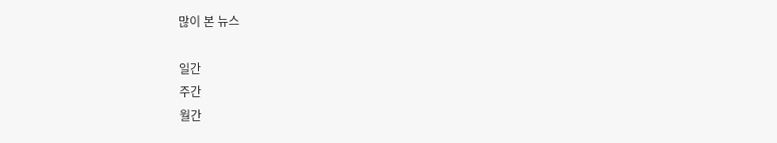많이 본 뉴스

일간
주간
월간